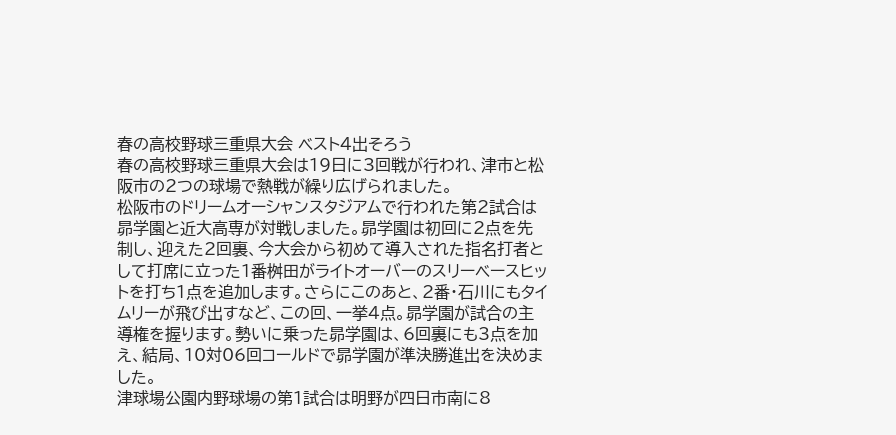春の高校野球三重県大会 ベスト4出そろう
春の高校野球三重県大会は19日に3回戦が行われ、津市と松阪市の2つの球場で熱戦が繰り広げられました。
松阪市のドリームオーシャンスタジアムで行われた第2試合は昴学園と近大高専が対戦しました。昴学園は初回に2点を先制し、迎えた2回裏、今大会から初めて導入された指名打者として打席に立った1番桝田がライトオーバーのスリーベースヒットを打ち1点を追加します。さらにこのあと、2番・石川にもタイムリーが飛び出すなど、この回、一挙4点。昴学園が試合の主導権を握ります。勢いに乗った昴学園は、6回裏にも3点を加え、結局、10対06回コールドで昴学園が準決勝進出を決めました。
津球場公園内野球場の第1試合は明野が四日市南に8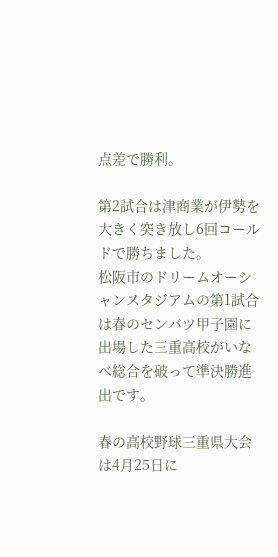点差で勝利。

第2試合は津商業が伊勢を大きく突き放し6回コールドで勝ちました。
松阪市のドリームオーシャンスタジアムの第1試合は春のセンバツ甲子園に出場した三重高校がいなべ総合を破って準決勝進出です。

春の高校野球三重県大会は4月25日に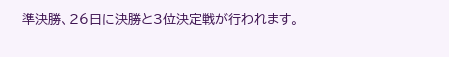準決勝、26日に決勝と3位決定戦が行われます。